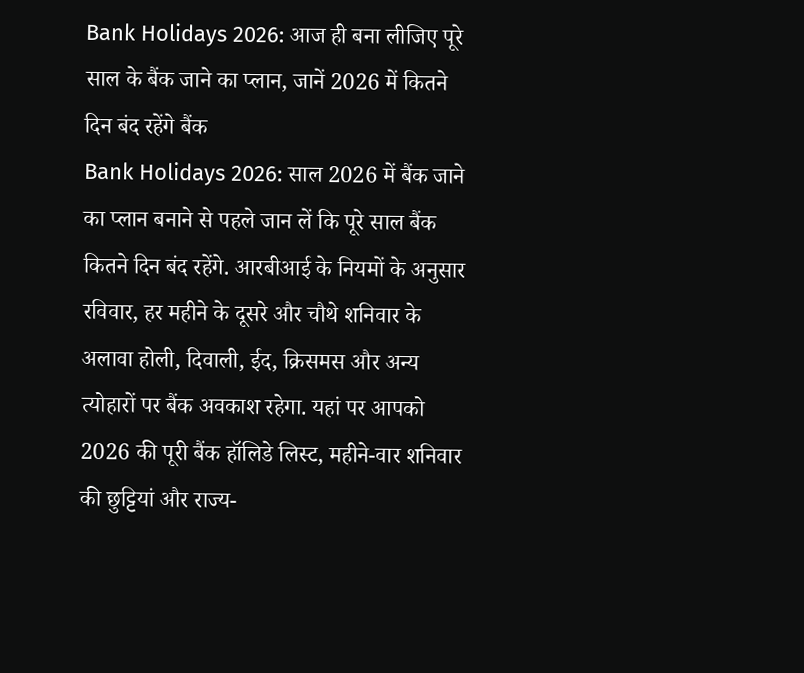Bank Holidays 2026: आज ही बना लीजिए पूरे साल के बैंक जाने का प्लान, जानें 2026 में कितने दिन बंद रहेंगे बैंक
Bank Holidays 2026: साल 2026 में बैंक जाने का प्लान बनाने से पहले जान लें कि पूरे साल बैंक कितने दिन बंद रहेंगे. आरबीआई के नियमों के अनुसार रविवार, हर महीने के दूसरे और चौथे शनिवार के अलावा होली, दिवाली, ईद, क्रिसमस और अन्य त्योहारों पर बैंक अवकाश रहेगा. यहां पर आपको 2026 की पूरी बैंक हॉलिडे लिस्ट, महीने-वार शनिवार की छुट्टियां और राज्य-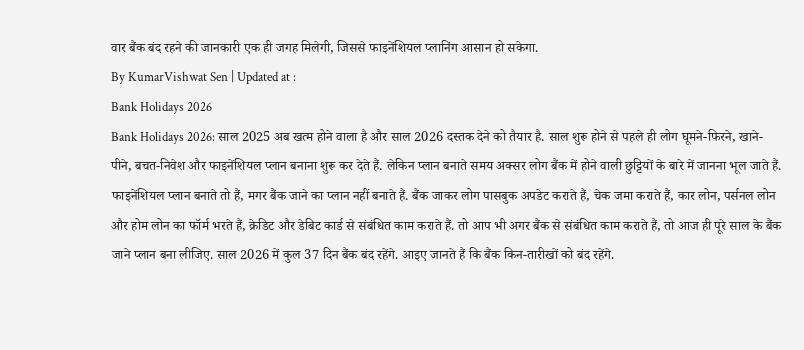वार बैंक बंद रहने की जानकारी एक ही जगह मिलेगी, जिससे फाइनेंशियल प्लानिंग आसान हो सकेगा.
By KumarVishwat Sen | Updated at :
Bank Holidays 2026
Bank Holidays 2026: साल 2025 अब खत्म होने वाला है और साल 2026 दस्तक देने को तैयार है. साल शुरू होने से पहले ही लोग घूमने-फिरने, खाने-पीने, बचत-निवेश और फाइनेंशियल प्लान बनाना शुरू कर देते हैं. लेकिन प्लान बनाते समय अक्सर लोग बैंक में होने वाली छुट्टियों के बारे में जानना भूल जाते हैं. फाइनेंशियल प्लान बनाते तो हैं, मगर बैंक जाने का प्लान नहीं बनाते हैं. बैंक जाकर लोग पासबुक अपडेट कराते हैं, चेक जमा कराते हैं, कार लोन, पर्सनल लोन और होम लोन का फॉर्म भरते हैं, क्रेडिट और डेबिट कार्ड से संबंधित काम कराते हैं. तो आप भी अगर बैंक से संबंधित काम कराते हैं, तो आज ही पूरे साल के बैंक जाने प्लान बना लीजिए. साल 2026 में कुल 37 दिन बैंक बंद रहेंगे. आइए जानते हैं कि बैंक किन-तारीखों को बंद रहेंगे.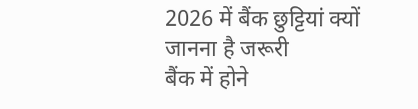2026 में बैंक छुट्टियां क्यों जानना है जरूरी
बैंक में होने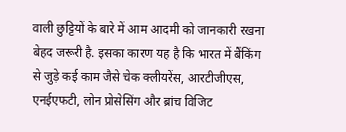वाली छुट्टियों के बारे में आम आदमी को जानकारी रखना बेहद जरूरी है. इसका कारण यह है कि भारत में बैंकिंग से जुड़े कई काम जैसे चेक क्लीयरेंस, आरटीजीएस, एनईएफटी, लोन प्रोसेसिंग और ब्रांच विजिट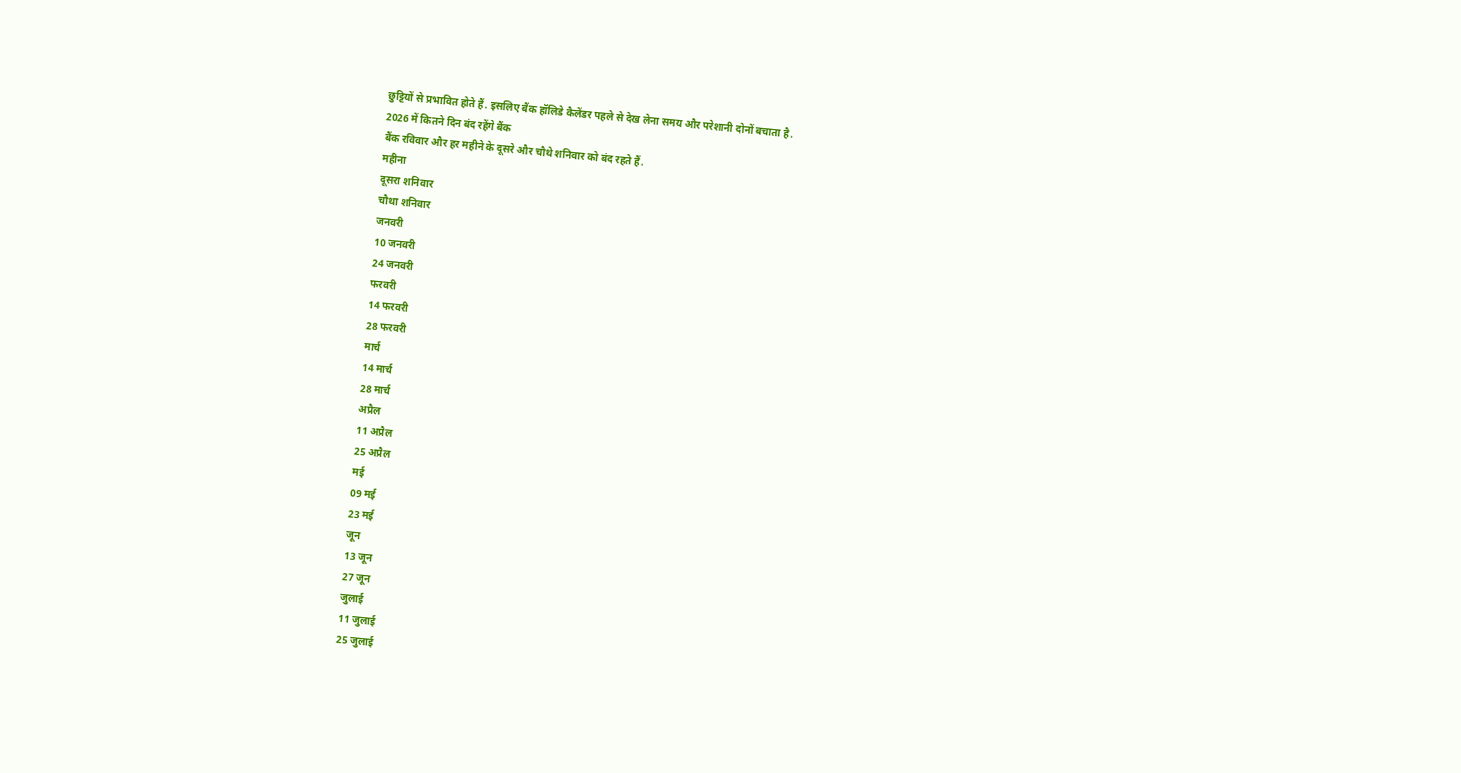छुट्टियों से प्रभावित होते हैं. इसलिए बैंक हॉलिडे कैलेंडर पहले से देख लेना समय और परेशानी दोनों बचाता है.
2026 में कितने दिन बंद रहेंगे बैंक
बैंक रविवार और हर महीने के दूसरे और चौथे शनिवार को बंद रहते हैं.
महीना
दूसरा शनिवार
चौथा शनिवार
जनवरी
10 जनवरी
24 जनवरी
फरवरी
14 फरवरी
28 फरवरी
मार्च
14 मार्च
28 मार्च
अप्रैल
11 अप्रैल
25 अप्रैल
मई
09 मई
23 मई
जून
13 जून
27 जून
जुलाई
11 जुलाई
25 जुलाई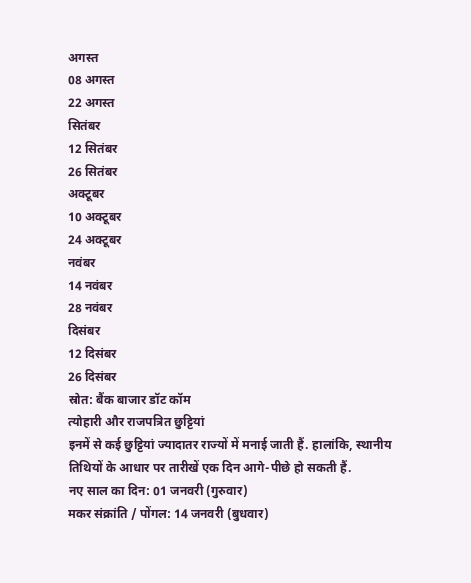अगस्त
08 अगस्त
22 अगस्त
सितंबर
12 सितंबर
26 सितंबर
अक्टूबर
10 अक्टूबर
24 अक्टूबर
नवंबर
14 नवंबर
28 नवंबर
दिसंबर
12 दिसंबर
26 दिसंबर
स्रोत: बैंक बाजार डॉट कॉम
त्योहारी और राजपत्रित छुट्टियां
इनमें से कई छुट्टियां ज्यादातर राज्यों में मनाई जाती हैं. हालांकि, स्थानीय तिथियों के आधार पर तारीखें एक दिन आगे-पीछे हो सकती हैं.
नए साल का दिन: 01 जनवरी (गुरुवार)
मकर संक्रांति / पोंगल: 14 जनवरी (बुधवार)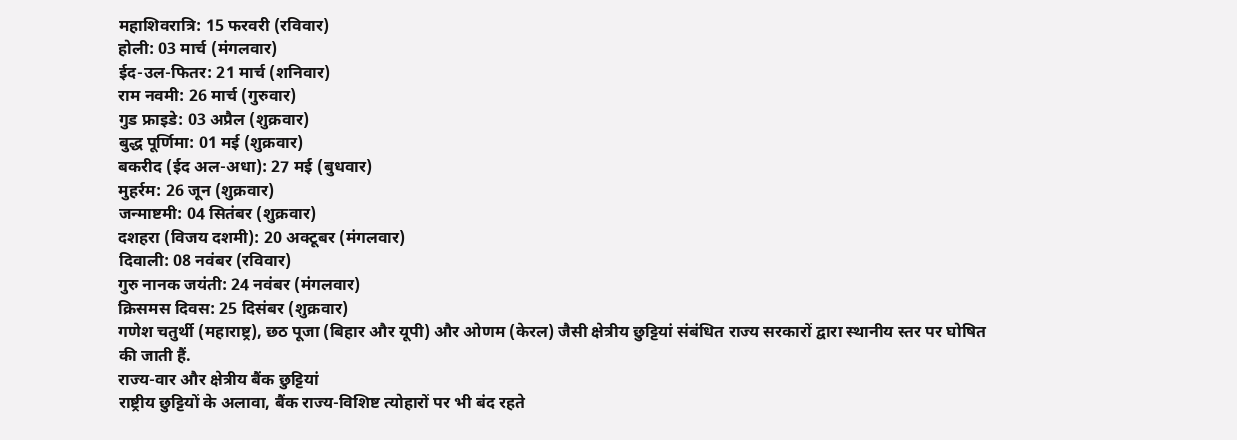महाशिवरात्रि: 15 फरवरी (रविवार)
होली: 03 मार्च (मंगलवार)
ईद-उल-फितर: 21 मार्च (शनिवार)
राम नवमी: 26 मार्च (गुरुवार)
गुड फ्राइडे: 03 अप्रैल (शुक्रवार)
बुद्ध पूर्णिमा: 01 मई (शुक्रवार)
बकरीद (ईद अल-अधा): 27 मई (बुधवार)
मुहर्रम: 26 जून (शुक्रवार)
जन्माष्टमी: 04 सितंबर (शुक्रवार)
दशहरा (विजय दशमी): 20 अक्टूबर (मंगलवार)
दिवाली: 08 नवंबर (रविवार)
गुरु नानक जयंती: 24 नवंबर (मंगलवार)
क्रिसमस दिवस: 25 दिसंबर (शुक्रवार)
गणेश चतुर्थी (महाराष्ट्र), छठ पूजा (बिहार और यूपी) और ओणम (केरल) जैसी क्षेत्रीय छुट्टियां संबंधित राज्य सरकारों द्वारा स्थानीय स्तर पर घोषित की जाती हैं.
राज्य-वार और क्षेत्रीय बैंक छुट्टियां
राष्ट्रीय छुट्टियों के अलावा, बैंक राज्य-विशिष्ट त्योहारों पर भी बंद रहते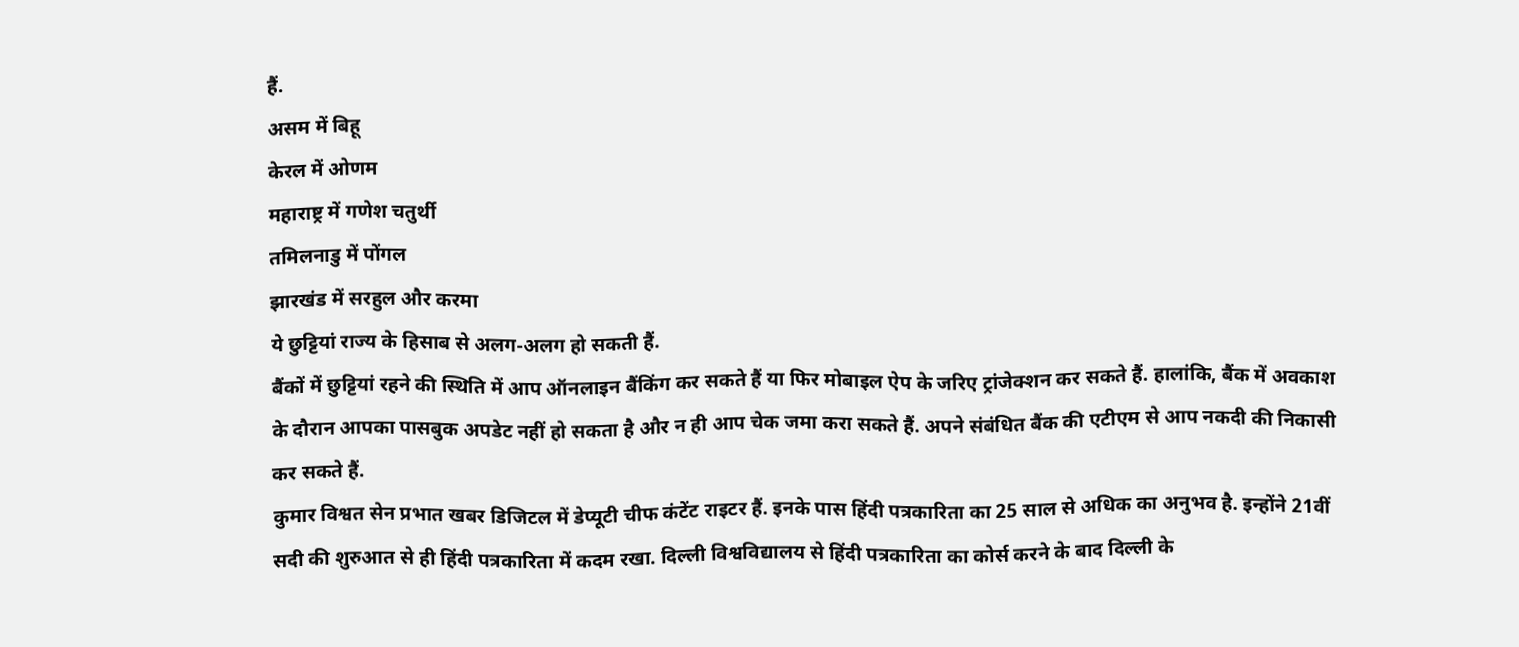हैं.
असम में बिहू
केरल में ओणम
महाराष्ट्र में गणेश चतुर्थी
तमिलनाडु में पोंगल
झारखंड में सरहुल और करमा
ये छुट्टियां राज्य के हिसाब से अलग-अलग हो सकती हैं.
बैंकों में छुट्टियां रहने की स्थिति में आप ऑनलाइन बैंकिंग कर सकते हैं या फिर मोबाइल ऐप के जरिए ट्रांजेक्शन कर सकते हैं. हालांकि, बैंक में अवकाश के दौरान आपका पासबुक अपडेट नहीं हो सकता है और न ही आप चेक जमा करा सकते हैं. अपने संबंधित बैंक की एटीएम से आप नकदी की निकासी कर सकते हैं.
कुमार विश्वत सेन प्रभात खबर डिजिटल में डेप्यूटी चीफ कंटेंट राइटर हैं. इनके पास हिंदी पत्रकारिता का 25 साल से अधिक का अनुभव है. इन्होंने 21वीं सदी की शुरुआत से ही हिंदी पत्रकारिता में कदम रखा. दिल्ली विश्वविद्यालय से हिंदी पत्रकारिता का कोर्स करने के बाद दिल्ली के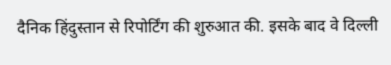दैनिक हिंदुस्तान से रिपोर्टिंग की शुरुआत की. इसके बाद वे दिल्ली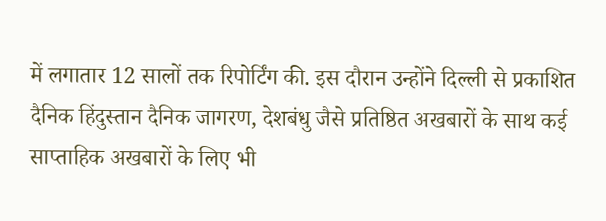में लगातार 12 सालों तक रिपोर्टिंग की. इस दौरान उन्होंने दिल्ली से प्रकाशित दैनिक हिंदुस्तान दैनिक जागरण, देशबंधु जैसे प्रतिष्ठित अखबारों के साथ कई साप्ताहिक अखबारों के लिए भी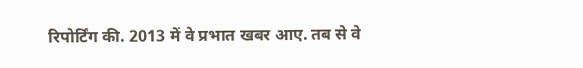रिपोर्टिंग की. 2013 में वे प्रभात खबर आए. तब से वे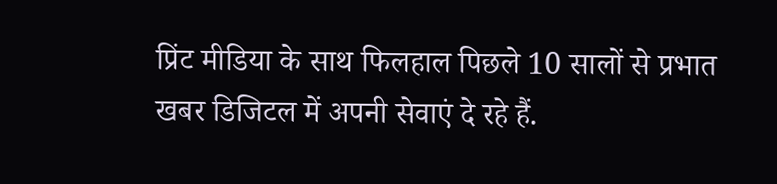प्रिंट मीडिया के साथ फिलहाल पिछले 10 सालों से प्रभात खबर डिजिटल में अपनी सेवाएं दे रहे हैं.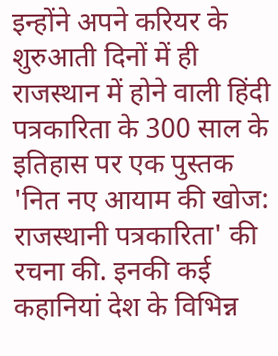इन्होंने अपने करियर के शुरुआती दिनों में ही राजस्थान में होने वाली हिंदी पत्रकारिता के 300 साल के इतिहास पर एक पुस्तक 'नित नए आयाम की खोज: राजस्थानी पत्रकारिता' की रचना की. इनकी कई कहानियां देश के विभिन्न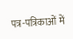पत्र-पत्रिकाओं में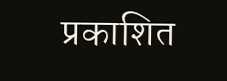प्रकाशित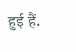हुई हैं.